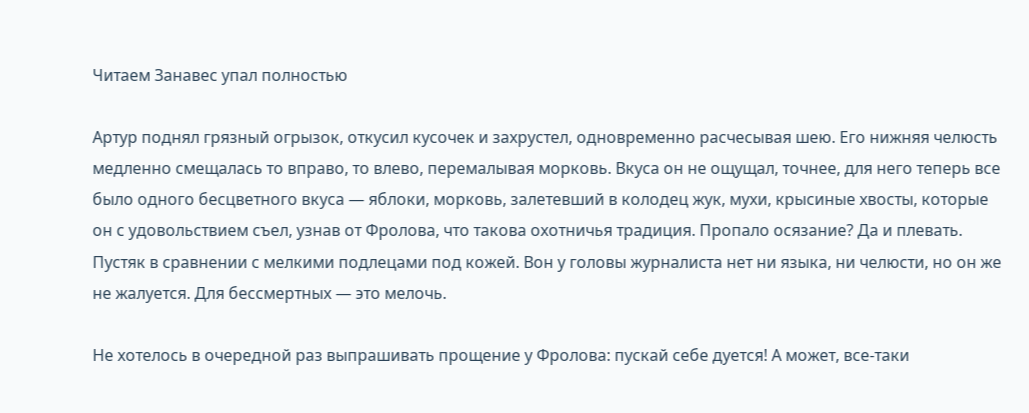Читаем Занавес упал полностью

Артур поднял грязный огрызок, откусил кусочек и захрустел, одновременно расчесывая шею. Его нижняя челюсть медленно смещалась то вправо, то влево, перемалывая морковь. Вкуса он не ощущал, точнее, для него теперь все было одного бесцветного вкуса — яблоки, морковь, залетевший в колодец жук, мухи, крысиные хвосты, которые он с удовольствием съел, узнав от Фролова, что такова охотничья традиция. Пропало осязание? Да и плевать. Пустяк в сравнении с мелкими подлецами под кожей. Вон у головы журналиста нет ни языка, ни челюсти, но он же не жалуется. Для бессмертных — это мелочь.

Не хотелось в очередной раз выпрашивать прощение у Фролова: пускай себе дуется! А может, все-таки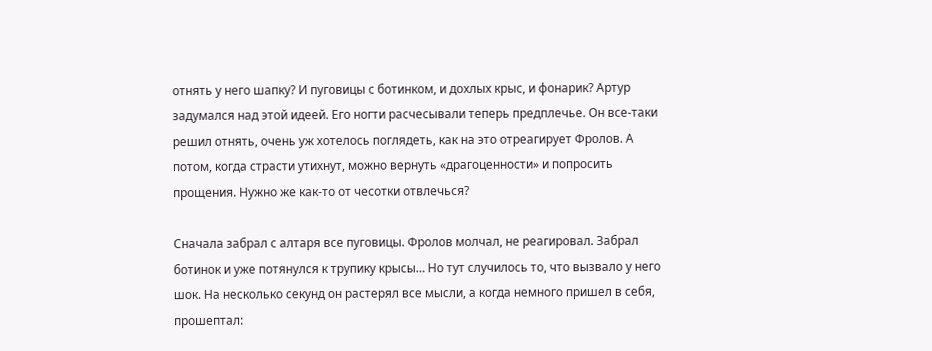отнять у него шапку? И пуговицы с ботинком, и дохлых крыс, и фонарик? Артур задумался над этой идеей. Его ногти расчесывали теперь предплечье. Он все-таки решил отнять, очень уж хотелось поглядеть, как на это отреагирует Фролов. А потом, когда страсти утихнут, можно вернуть «драгоценности» и попросить прощения. Нужно же как-то от чесотки отвлечься?

Сначала забрал с алтаря все пуговицы. Фролов молчал, не реагировал. Забрал ботинок и уже потянулся к трупику крысы… Но тут случилось то, что вызвало у него шок. На несколько секунд он растерял все мысли, а когда немного пришел в себя, прошептал: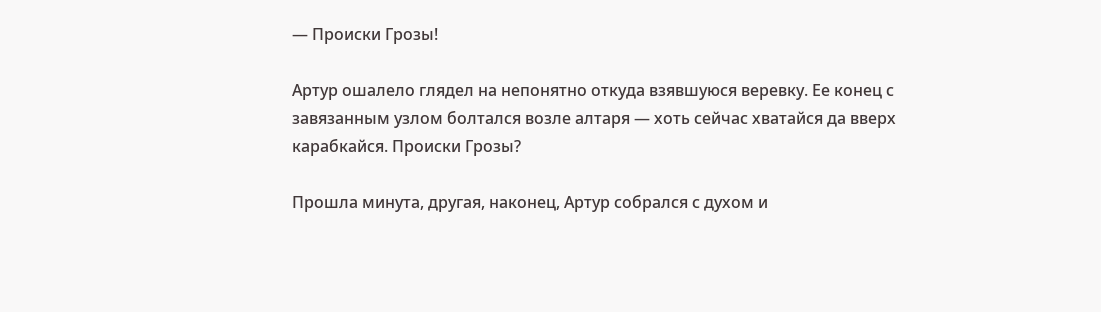— Происки Грозы!

Артур ошалело глядел на непонятно откуда взявшуюся веревку. Ее конец с завязанным узлом болтался возле алтаря — хоть сейчас хватайся да вверх карабкайся. Происки Грозы?

Прошла минута, другая, наконец, Артур собрался с духом и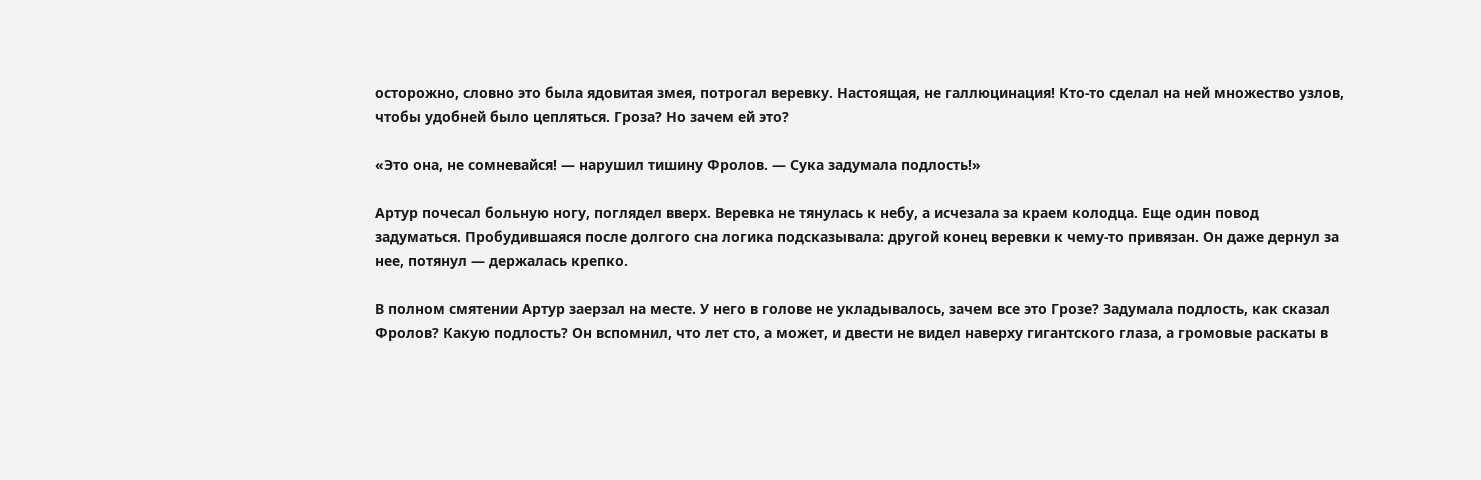осторожно, словно это была ядовитая змея, потрогал веревку. Настоящая, не галлюцинация! Кто-то сделал на ней множество узлов, чтобы удобней было цепляться. Гроза? Но зачем ей это?

«Это она, не сомневайся! — нарушил тишину Фролов. — Сука задумала подлость!»

Артур почесал больную ногу, поглядел вверх. Веревка не тянулась к небу, а исчезала за краем колодца. Еще один повод задуматься. Пробудившаяся после долгого сна логика подсказывала: другой конец веревки к чему-то привязан. Он даже дернул за нее, потянул — держалась крепко.

В полном смятении Артур заерзал на месте. У него в голове не укладывалось, зачем все это Грозе? Задумала подлость, как сказал Фролов? Какую подлость? Он вспомнил, что лет сто, а может, и двести не видел наверху гигантского глаза, а громовые раскаты в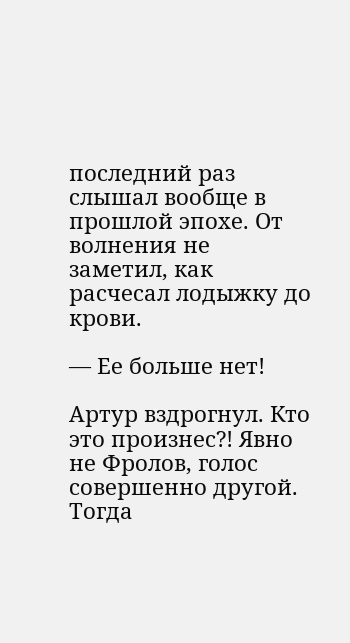последний раз слышал вообще в прошлой эпохе. От волнения не заметил, как расчесал лодыжку до крови.

— Ее больше нет!

Артур вздрогнул. Кто это произнес?! Явно не Фролов, голос совершенно другой. Тогда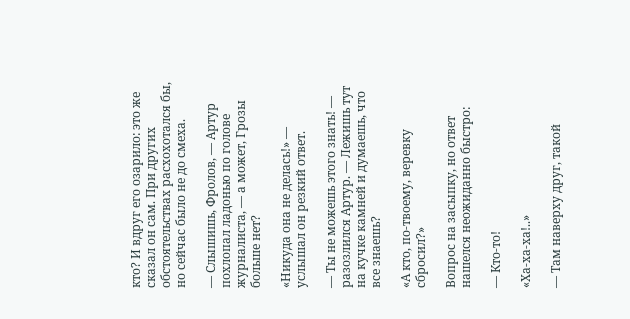кто? И вдруг его озарило: это же сказал он сам. При других обстоятельствах расхохотался бы, но сейчас было не до смеха.

— Слышишь, Фролов, — Артур похлопал ладонью по голове журналиста, — а может, Грозы больше нет?

«Никуда она не делась!» — услышал он резкий ответ.

— Ты не можешь этого знать! — разозлился Артур. — Лежишь тут на кучке камней и думаешь, что все знаешь?

«А кто, по-твоему, веревку сбросил?»

Вопрос на засыпку, но ответ нашелся неожиданно быстро:

— Кто-то!

«Ха-ха-ха!..»

— Там наверху друг, такой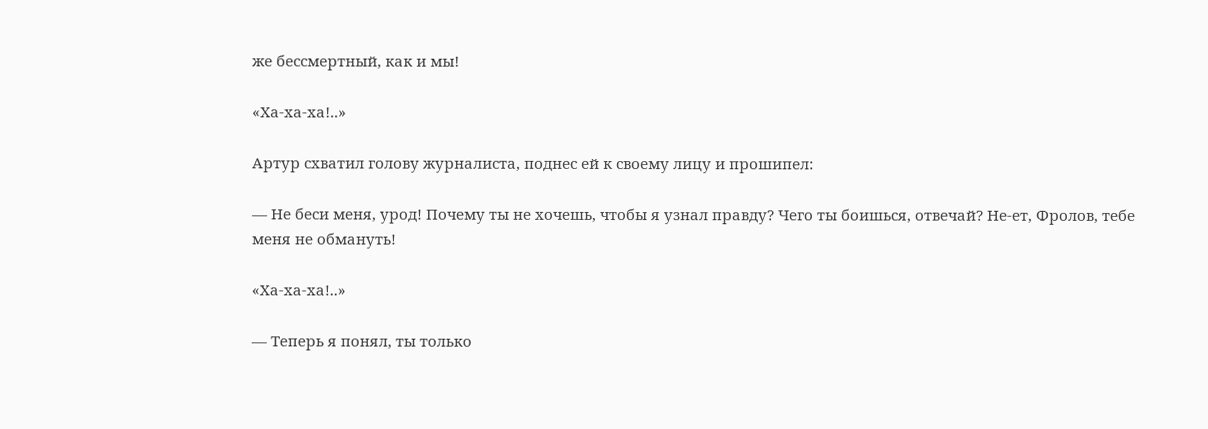же бессмертный, как и мы!

«Ха-ха-ха!..»

Артур схватил голову журналиста, поднес ей к своему лицу и прошипел:

— Не беси меня, урод! Почему ты не хочешь, чтобы я узнал правду? Чего ты боишься, отвечай? Не-ет, Фролов, тебе меня не обмануть!

«Ха-ха-ха!..»

— Теперь я понял, ты только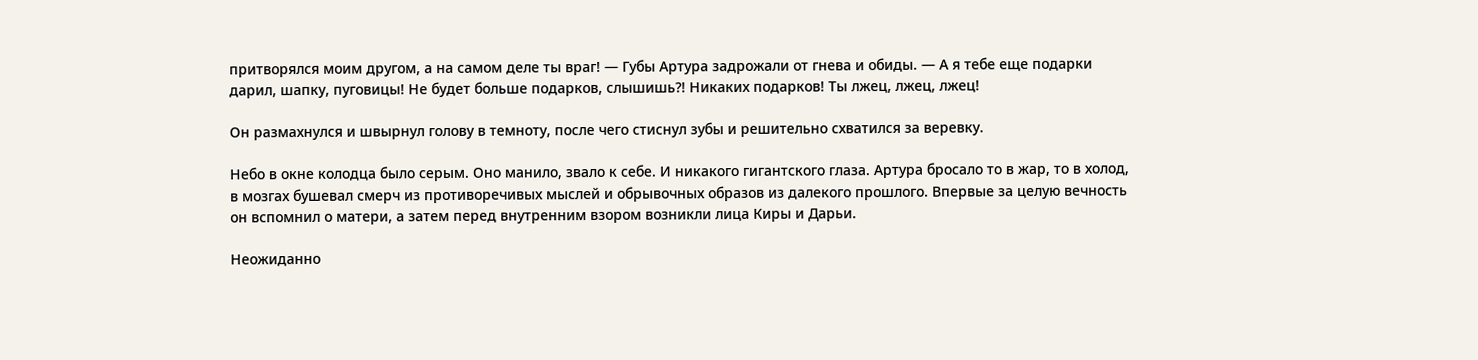притворялся моим другом, а на самом деле ты враг! — Губы Артура задрожали от гнева и обиды. — А я тебе еще подарки дарил, шапку, пуговицы! Не будет больше подарков, слышишь?! Никаких подарков! Ты лжец, лжец, лжец!

Он размахнулся и швырнул голову в темноту, после чего стиснул зубы и решительно схватился за веревку.

Небо в окне колодца было серым. Оно манило, звало к себе. И никакого гигантского глаза. Артура бросало то в жар, то в холод, в мозгах бушевал смерч из противоречивых мыслей и обрывочных образов из далекого прошлого. Впервые за целую вечность он вспомнил о матери, а затем перед внутренним взором возникли лица Киры и Дарьи.

Неожиданно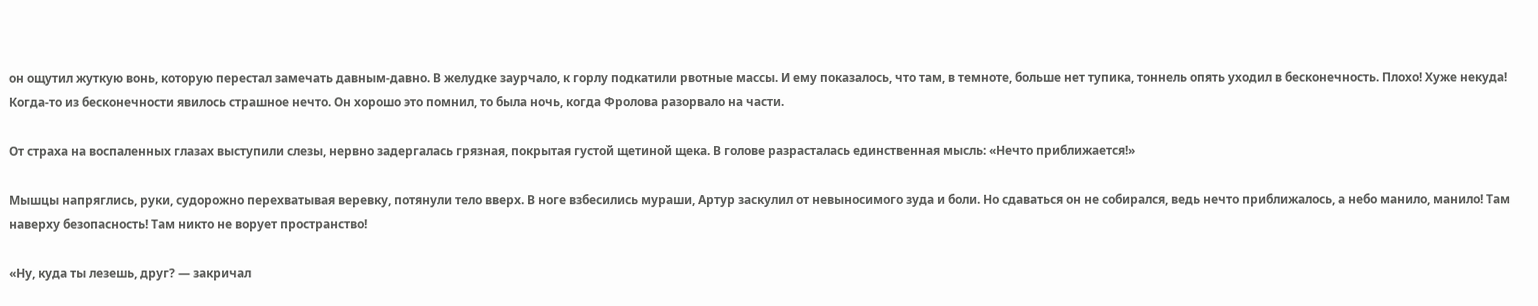он ощутил жуткую вонь, которую перестал замечать давным-давно. В желудке заурчало, к горлу подкатили рвотные массы. И ему показалось, что там, в темноте, больше нет тупика, тоннель опять уходил в бесконечность. Плохо! Хуже некуда! Когда-то из бесконечности явилось страшное нечто. Он хорошо это помнил, то была ночь, когда Фролова разорвало на части.

От страха на воспаленных глазах выступили слезы, нервно задергалась грязная, покрытая густой щетиной щека. В голове разрасталась единственная мысль: «Нечто приближается!»

Мышцы напряглись, руки, судорожно перехватывая веревку, потянули тело вверх. В ноге взбесились мураши, Артур заскулил от невыносимого зуда и боли. Но сдаваться он не собирался, ведь нечто приближалось, а небо манило, манило! Там наверху безопасность! Там никто не ворует пространство!

«Ну, куда ты лезешь, друг? — закричал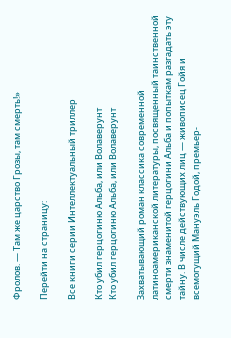Фролов. — Там же царство Грозы, там смерть!»

Перейти на страницу:

Все книги серии Интеллектуальный триллер

Кто убил герцогиню Альба, или Волаверунт
Кто убил герцогиню Альба, или Волаверунт

Захватывающий роман классика современной латиноамериканской литературы, посвященный таинственной смерти знаменитой герцогини Альба и попыткам разгадать эту тайну. В числе действующих лиц — живописец Гойя и всемогущий Мануэль Годой, премьер-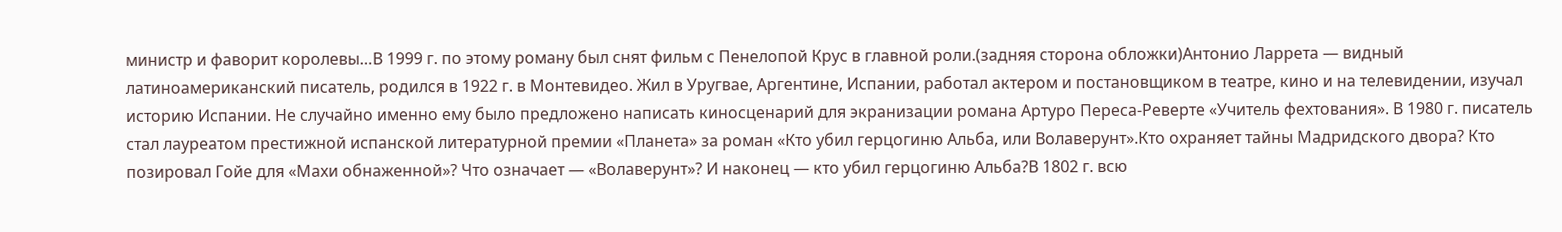министр и фаворит королевы…В 1999 г. по этому роману был снят фильм с Пенелопой Крус в главной роли.(задняя сторона обложки)Антонио Ларрета — видный латиноамериканский писатель, родился в 1922 г. в Монтевидео. Жил в Уругвае, Аргентине, Испании, работал актером и постановщиком в театре, кино и на телевидении, изучал историю Испании. Не случайно именно ему было предложено написать киносценарий для экранизации романа Артуро Переса-Реверте «Учитель фехтования». В 1980 г. писатель стал лауреатом престижной испанской литературной премии «Планета» за роман «Кто убил герцогиню Альба, или Волаверунт».Кто охраняет тайны Мадридского двора? Кто позировал Гойе для «Махи обнаженной»? Что означает — «Волаверунт»? И наконец — кто убил герцогиню Альба?В 1802 г. всю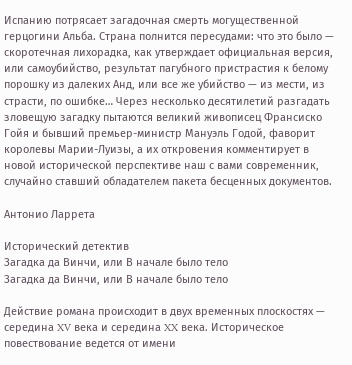Испанию потрясает загадочная смерть могущественной герцогини Альба. Страна полнится пересудами: что это было — скоротечная лихорадка, как утверждает официальная версия, или самоубийство, результат пагубного пристрастия к белому порошку из далеких Анд, или все же убийство — из мести, из страсти, по ошибке… Через несколько десятилетий разгадать зловещую загадку пытаются великий живописец Франсиско Гойя и бывший премьер-министр Мануэль Годой, фаворит королевы Марии-Луизы, а их откровения комментирует в новой исторической перспективе наш с вами современник, случайно ставший обладателем пакета бесценных документов.

Антонио Ларрета

Исторический детектив
Загадка да Винчи, или В начале было тело
Загадка да Винчи, или В начале было тело

Действие романа происходит в двух временных плоскостях — середина XV века и середина XX века. Историческое повествование ведется от имени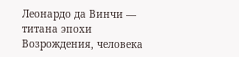Леонардо да Винчи — титана эпохи Возрождения, человека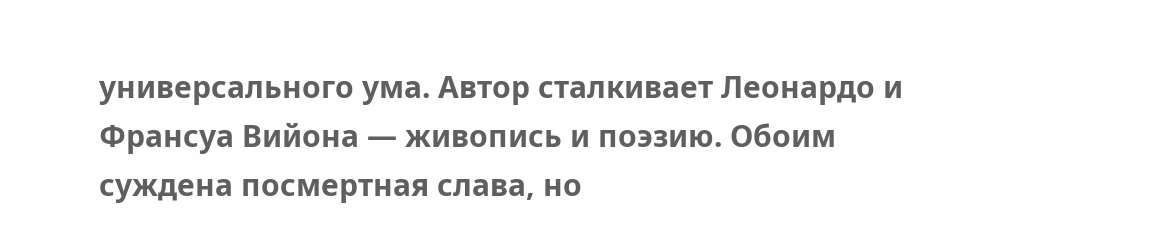универсального ума. Автор сталкивает Леонардо и Франсуа Вийона — живопись и поэзию. Обоим суждена посмертная слава, но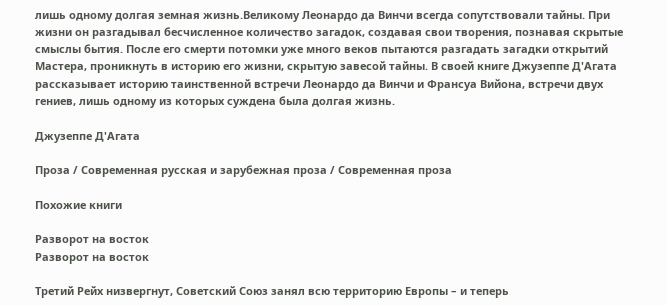лишь одному долгая земная жизнь.Великому Леонардо да Винчи всегда сопутствовали тайны. При жизни он разгадывал бесчисленное количество загадок, создавая свои творения, познавая скрытые смыслы бытия. После его смерти потомки уже много веков пытаются разгадать загадки открытий Мастера, проникнуть в историю его жизни, скрытую завесой тайны. В своей книге Джузеппе Д'Агата рассказывает историю таинственной встречи Леонардо да Винчи и Франсуа Вийона, встречи двух гениев, лишь одному из которых суждена была долгая жизнь.

Джузеппе Д'Агата

Проза / Современная русская и зарубежная проза / Современная проза

Похожие книги

Разворот на восток
Разворот на восток

Третий Рейх низвергнут, Советский Союз занял всю территорию Европы – и теперь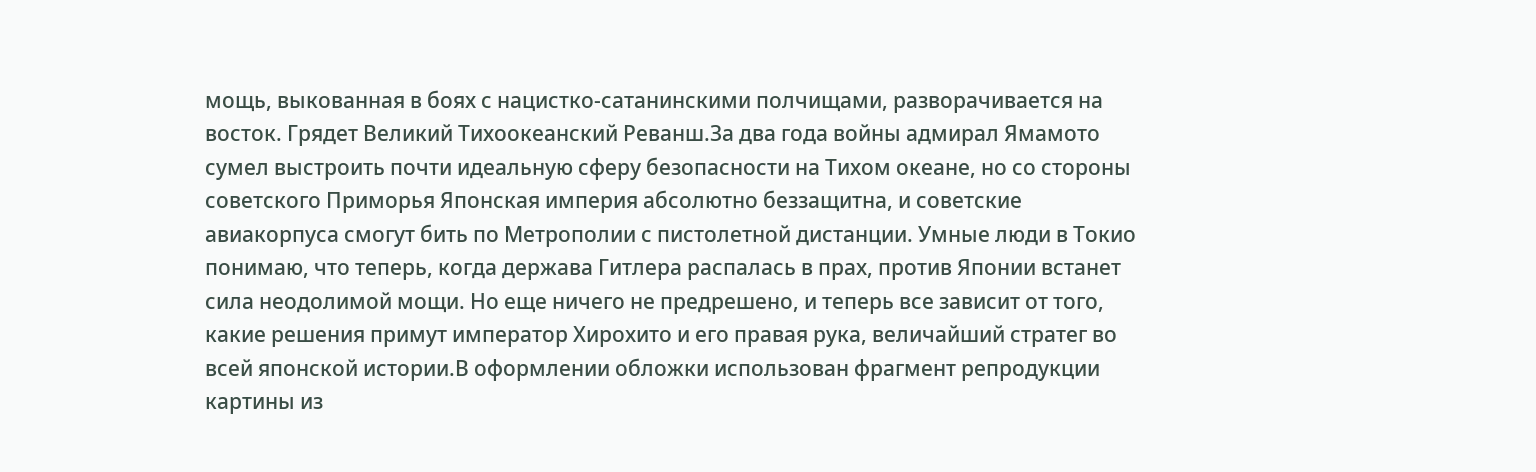мощь, выкованная в боях с нацистко-сатанинскими полчищами, разворачивается на восток. Грядет Великий Тихоокеанский Реванш.За два года войны адмирал Ямамото сумел выстроить почти идеальную сферу безопасности на Тихом океане, но со стороны советского Приморья Японская империя абсолютно беззащитна, и советские авиакорпуса смогут бить по Метрополии с пистолетной дистанции. Умные люди в Токио понимаю, что теперь, когда держава Гитлера распалась в прах, против Японии встанет сила неодолимой мощи. Но еще ничего не предрешено, и теперь все зависит от того, какие решения примут император Хирохито и его правая рука, величайший стратег во всей японской истории.В оформлении обложки использован фрагмент репродукции картины из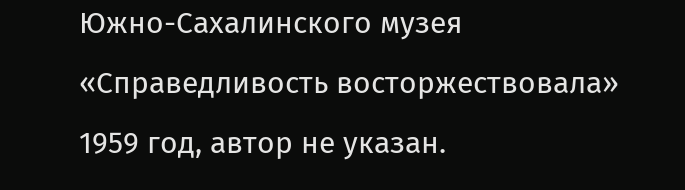Южно-Сахалинского музея «Справедливость восторжествовала» 1959 год, автор не указан.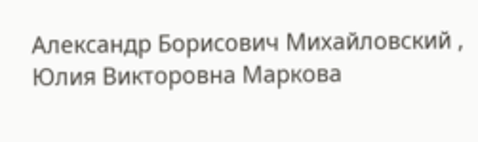Александр Борисович Михайловский , Юлия Викторовна Маркова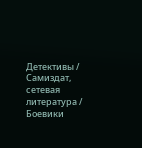Детективы / Самиздат, сетевая литература / Боевики